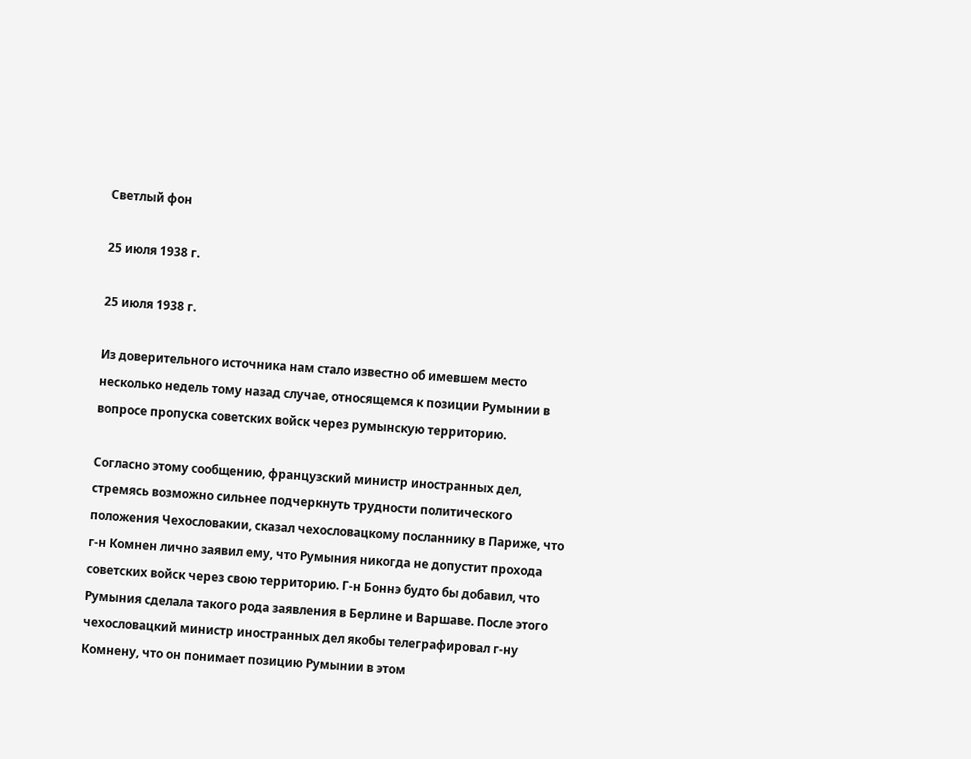Светлый фон

25 июля 1938 г.

25 июля 1938 г.

Из доверительного источника нам стало известно об имевшем место несколько недель тому назад случае, относящемся к позиции Румынии в вопросе пропуска советских войск через румынскую территорию.

Согласно этому сообщению, французский министр иностранных дел, стремясь возможно сильнее подчеркнуть трудности политического положения Чехословакии, сказал чехословацкому посланнику в Париже, что г-н Комнен лично заявил ему, что Румыния никогда не допустит прохода советских войск через свою территорию. Г-н Боннэ будто бы добавил, что Румыния сделала такого рода заявления в Берлине и Варшаве. После этого чехословацкий министр иностранных дел якобы телеграфировал г-ну Комнену, что он понимает позицию Румынии в этом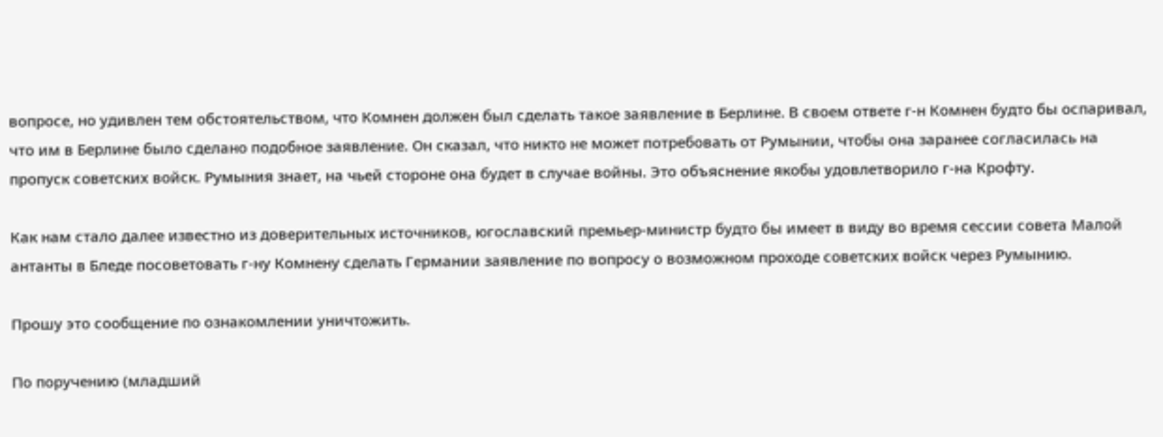вопросе, но удивлен тем обстоятельством, что Комнен должен был сделать такое заявление в Берлине. В своем ответе г-н Комнен будто бы оспаривал, что им в Берлине было сделано подобное заявление. Он сказал, что никто не может потребовать от Румынии, чтобы она заранее согласилась на пропуск советских войск. Румыния знает, на чьей стороне она будет в случае войны. Это объяснение якобы удовлетворило г-на Крофту.

Как нам стало далее известно из доверительных источников, югославский премьер-министр будто бы имеет в виду во время сессии совета Малой антанты в Бледе посоветовать г-ну Комнену сделать Германии заявление по вопросу о возможном проходе советских войск через Румынию.

Прошу это сообщение по ознакомлении уничтожить.

По поручению (младший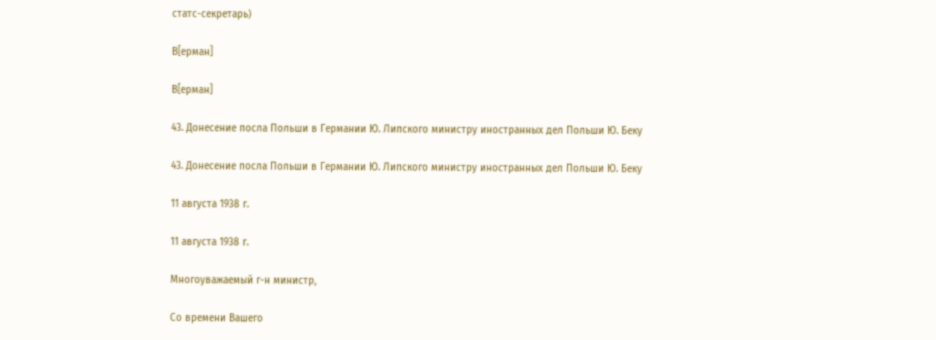статс-секретарь)

В[ерман]

В[ерман]

43. Донесение посла Польши в Германии Ю. Липского министру иностранных дел Польши Ю. Беку

43. Донесение посла Польши в Германии Ю. Липского министру иностранных дел Польши Ю. Беку

11 августа 1938 г.

11 августа 1938 г.

Многоуважаемый г-н министр,

Со времени Вашего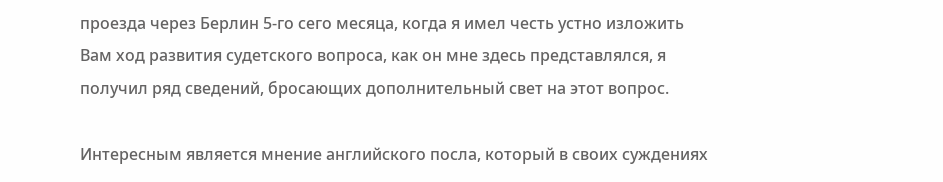проезда через Берлин 5-го сего месяца, когда я имел честь устно изложить Вам ход развития судетского вопроса, как он мне здесь представлялся, я получил ряд сведений, бросающих дополнительный свет на этот вопрос.

Интересным является мнение английского посла, который в своих суждениях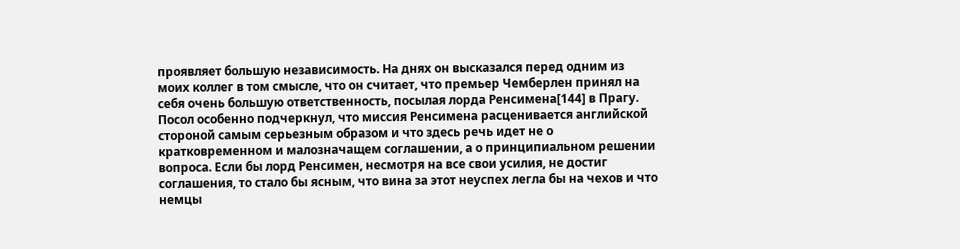проявляет большую независимость. На днях он высказался перед одним из моих коллег в том смысле, что он считает, что премьер Чемберлен принял на себя очень большую ответственность, посылая лорда Ренсимена[144] в Прагу. Посол особенно подчеркнул, что миссия Ренсимена расценивается английской стороной самым серьезным образом и что здесь речь идет не о кратковременном и малозначащем соглашении, а о принципиальном решении вопроса. Если бы лорд Ренсимен, несмотря на все свои усилия, не достиг соглашения, то стало бы ясным, что вина за этот неуспех легла бы на чехов и что немцы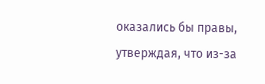оказались бы правы, утверждая, что из-за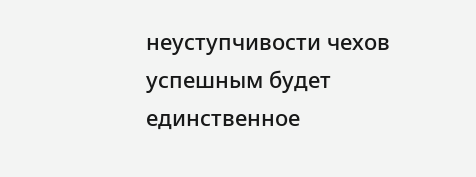неуступчивости чехов успешным будет единственное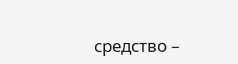средство –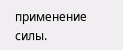применение силы.